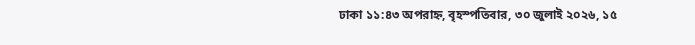ঢাকা ১১:৪৩ অপরাহ্ন, বৃহস্পতিবার, ৩০ জুলাই ২০২৬, ১৫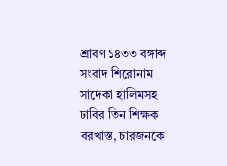শ্রাবণ ১৪৩৩ বঙ্গাব্দ
সংবাদ শিরোনাম
সাদেকা হালিমসহ ঢাবির তিন শিক্ষক বরখাস্ত, চারজনকে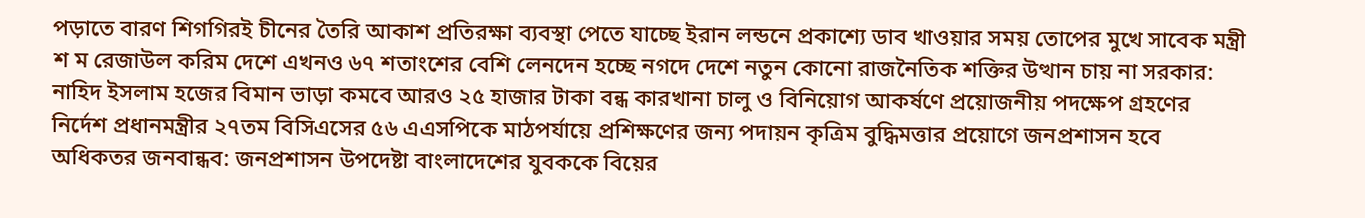পড়াতে বারণ শিগগিরই চীনের তৈরি আকাশ প্রতিরক্ষা ব্যবস্থা পেতে যাচ্ছে ইরান লন্ডনে প্রকাশ্যে ডাব খাওয়ার সময় তোপের মুখে সাবেক মন্ত্রী শ ম রেজাউল করিম দেশে এখনও ৬৭ শতাংশের বেশি লেনদেন হচ্ছে নগদে দেশে নতুন কোনো রাজনৈতিক শক্তির উত্থান চায় না সরকার: নাহিদ ইসলাম হজের বিমান ভাড়া কমবে আরও ২৫ হাজার টাকা বন্ধ কারখানা চালু ও বিনিয়োগ আকর্ষণে প্রয়োজনীয় পদক্ষেপ গ্রহণের নির্দেশ প্রধানমন্ত্রীর ২৭তম বিসিএসের ৫৬ এএসপিকে মাঠপর্যায়ে প্রশিক্ষণের জন্য পদায়ন কৃত্রিম বুদ্ধিমত্তার প্রয়োগে জনপ্রশাসন হবে অধিকতর জনবান্ধব: জনপ্রশাসন উপদেষ্টা বাংলাদেশের যুবককে বিয়ের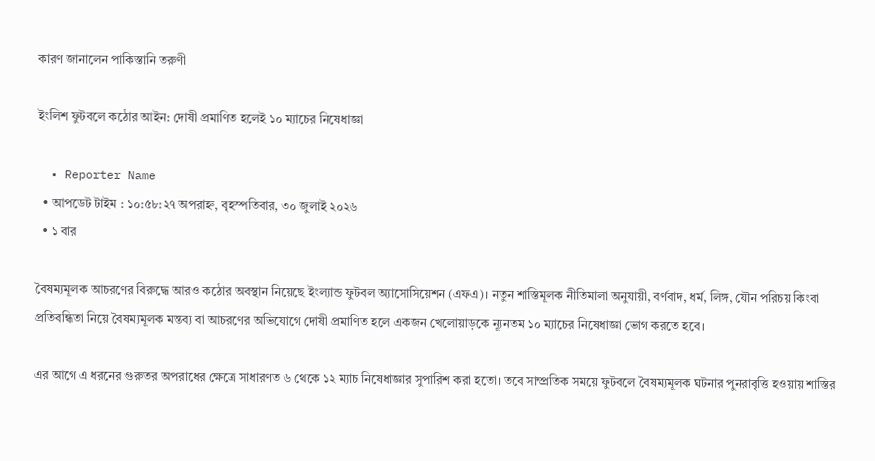কারণ জানালেন পাকিস্তানি তরুণী

ইংলিশ ফুটবলে কঠোর আইন: দোষী প্রমাণিত হলেই ১০ ম্যাচের নিষেধাজ্ঞা

  • Reporter Name
  • আপডেট টাইম : ১০:৫৮:২৭ অপরাহ্ন, বৃহস্পতিবার, ৩০ জুলাই ২০২৬
  • ১ বার

বৈষম্যমূলক আচরণের বিরুদ্ধে আরও কঠোর অবস্থান নিয়েছে ইংল্যান্ড ফুটবল অ্যাসোসিয়েশন (এফএ)। নতুন শাস্তিমূলক নীতিমালা অনুযায়ী, বর্ণবাদ, ধর্ম, লিঙ্গ, যৌন পরিচয় কিংবা প্রতিবন্ধিতা নিয়ে বৈষম্যমূলক মন্তব্য বা আচরণের অভিযোগে দোষী প্রমাণিত হলে একজন খেলোয়াড়কে ন্যূনতম ১০ ম্যাচের নিষেধাজ্ঞা ভোগ করতে হবে।

এর আগে এ ধরনের গুরুতর অপরাধের ক্ষেত্রে সাধারণত ৬ থেকে ১২ ম্যাচ নিষেধাজ্ঞার সুপারিশ করা হতো। তবে সাম্প্রতিক সময়ে ফুটবলে বৈষম্যমূলক ঘটনার পুনরাবৃত্তি হওয়ায় শাস্তির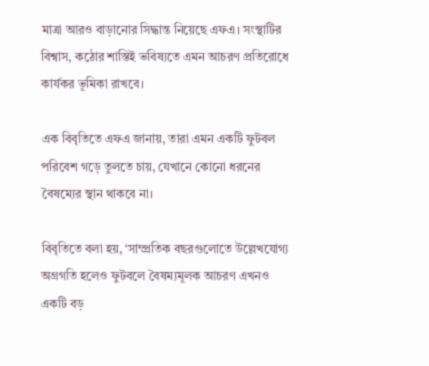মাত্রা আরও বাড়ানোর সিদ্ধান্ত নিয়েছে এফএ। সংস্থাটির বিশ্বাস, কঠোর শাস্তিই ভবিষ্যতে এমন আচরণ প্রতিরোধে কার্যকর ভূমিকা রাখবে।

এক বিবৃতিতে এফএ জানায়, তারা এমন একটি ফুটবল পরিবেশ গড়ে তুলতে চায়, যেখানে কোনো ধরনের বৈষম্যের স্থান থাকবে না।

বিবৃতিতে বলা হয়, ‘সাম্প্রতিক বছরগুলোতে উল্লেখযোগ্য অগ্রগতি হলেও ফুটবলে বৈষম্যমূলক আচরণ এখনও একটি বড়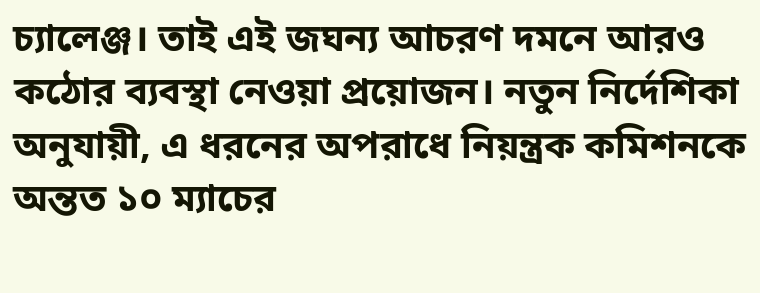চ্যালেঞ্জ। তাই এই জঘন্য আচরণ দমনে আরও কঠোর ব্যবস্থা নেওয়া প্রয়োজন। নতুন নির্দেশিকা অনুযায়ী, এ ধরনের অপরাধে নিয়ন্ত্রক কমিশনকে অন্তত ১০ ম্যাচের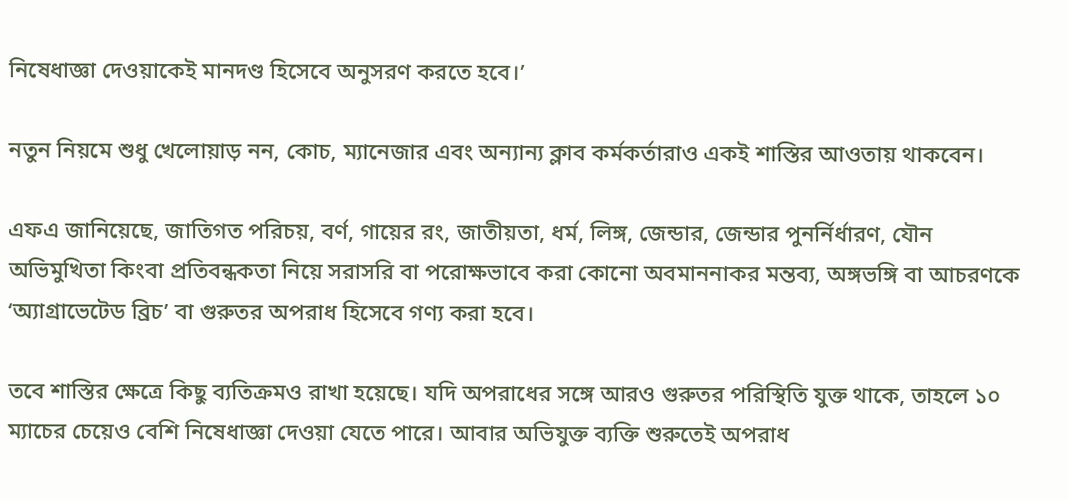নিষেধাজ্ঞা দেওয়াকেই মানদণ্ড হিসেবে অনুসরণ করতে হবে।’

নতুন নিয়মে শুধু খেলোয়াড় নন, কোচ, ম্যানেজার এবং অন্যান্য ক্লাব কর্মকর্তারাও একই শাস্তির আওতায় থাকবেন।

এফএ জানিয়েছে, জাতিগত পরিচয়, বর্ণ, গায়ের রং, জাতীয়তা, ধর্ম, লিঙ্গ, জেন্ডার, জেন্ডার পুনর্নির্ধারণ, যৌন অভিমুখিতা কিংবা প্রতিবন্ধকতা নিয়ে সরাসরি বা পরোক্ষভাবে করা কোনো অবমাননাকর মন্তব্য, অঙ্গভঙ্গি বা আচরণকে ‘অ্যাগ্রাভেটেড ব্রিচ’ বা গুরুতর অপরাধ হিসেবে গণ্য করা হবে।

তবে শাস্তির ক্ষেত্রে কিছু ব্যতিক্রমও রাখা হয়েছে। যদি অপরাধের সঙ্গে আরও গুরুতর পরিস্থিতি যুক্ত থাকে, তাহলে ১০ ম্যাচের চেয়েও বেশি নিষেধাজ্ঞা দেওয়া যেতে পারে। আবার অভিযুক্ত ব্যক্তি শুরুতেই অপরাধ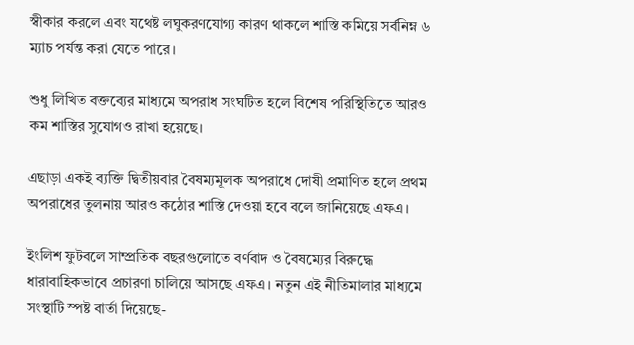স্বীকার করলে এবং যথেষ্ট লঘুকরণযোগ্য কারণ থাকলে শাস্তি কমিয়ে সর্বনিম্ন ৬ ম্যাচ পর্যন্ত করা যেতে পারে।

শুধু লিখিত বক্তব্যের মাধ্যমে অপরাধ সংঘটিত হলে বিশেষ পরিস্থিতিতে আরও কম শাস্তির সুযোগও রাখা হয়েছে।

এছাড়া একই ব্যক্তি দ্বিতীয়বার বৈষম্যমূলক অপরাধে দোষী প্রমাণিত হলে প্রথম অপরাধের তুলনায় আরও কঠোর শাস্তি দেওয়া হবে বলে জানিয়েছে এফএ।

ইংলিশ ফুটবলে সাম্প্রতিক বছরগুলোতে বর্ণবাদ ও বৈষম্যের বিরুদ্ধে ধারাবাহিকভাবে প্রচারণা চালিয়ে আসছে এফএ। নতুন এই নীতিমালার মাধ্যমে সংস্থাটি স্পষ্ট বার্তা দিয়েছে-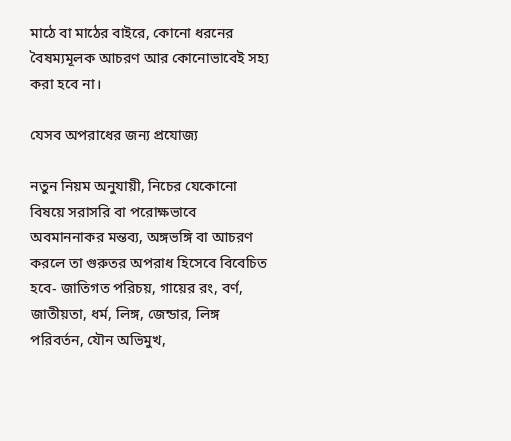মাঠে বা মাঠের বাইরে, কোনো ধরনের বৈষম্যমূলক আচরণ আর কোনোভাবেই সহ্য করা হবে না।

যেসব অপরাধের জন্য প্রযোজ্য

নতুন নিয়ম অনুযায়ী, নিচের যেকোনো বিষয়ে সরাসরি বা পরোক্ষভাবে অবমাননাকর মন্তব্য, অঙ্গভঙ্গি বা আচরণ করলে তা গুরুতর অপরাধ হিসেবে বিবেচিত হবে- জাতিগত পরিচয়, গায়ের রং, বর্ণ, জাতীয়তা, ধর্ম, লিঙ্গ, জেন্ডার, লিঙ্গ পরিবর্তন, যৌন অভিমুখ,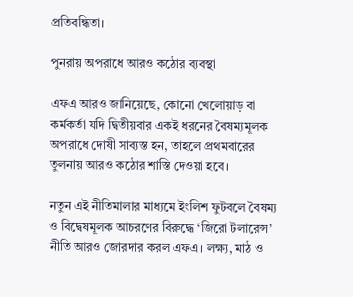প্রতিবন্ধিতা।

পুনরায় অপরাধে আরও কঠোর ব্যবস্থা

এফএ আরও জানিয়েছে, কোনো খেলোয়াড় বা কর্মকর্তা যদি দ্বিতীয়বার একই ধরনের বৈষম্যমূলক অপরাধে দোষী সাব্যস্ত হন, তাহলে প্রথমবারের তুলনায় আরও কঠোর শাস্তি দেওয়া হবে।

নতুন এই নীতিমালার মাধ্যমে ইংলিশ ফুটবলে বৈষম্য ও বিদ্বেষমূলক আচরণের বিরুদ্ধে ‘জিরো টলারেন্স’ নীতি আরও জোরদার করল এফএ। লক্ষ্য, মাঠ ও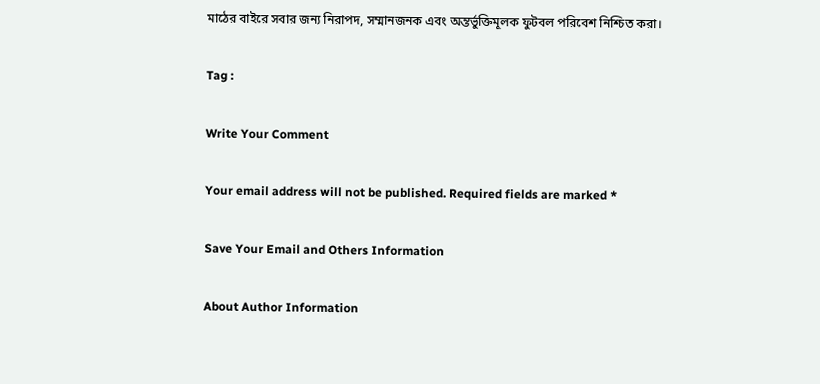মাঠের বাইরে সবার জন্য নিরাপদ, সম্মানজনক এবং অন্তর্ভুক্তিমূলক ফুটবল পরিবেশ নিশ্চিত করা।

Tag :

Write Your Comment

Your email address will not be published. Required fields are marked *

Save Your Email and Others Information

About Author Information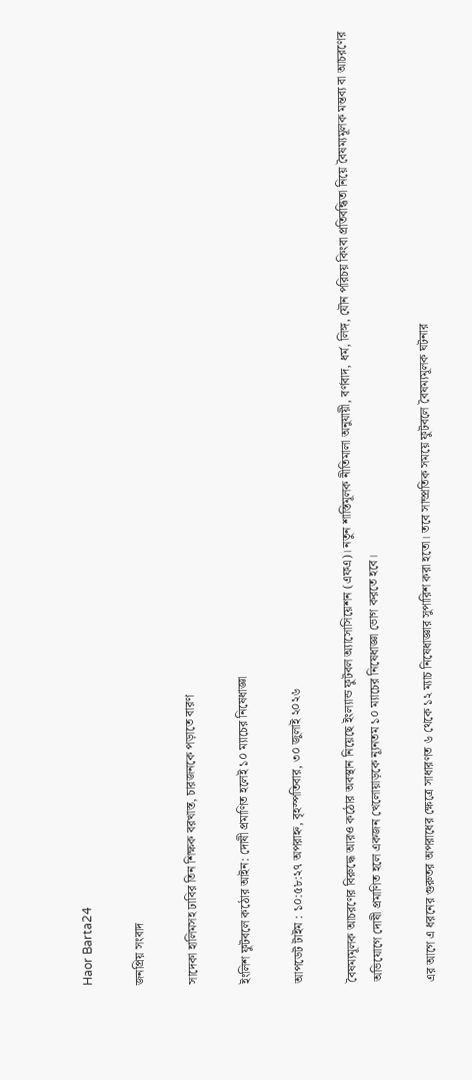Haor Barta24

জনপ্রিয় সংবাদ

সাদেকা হালিমসহ ঢাবির তিন শিক্ষক বরখাস্ত, চারজনকে পড়াতে বারণ

ইংলিশ ফুটবলে কঠোর আইন: দোষী প্রমাণিত হলেই ১০ ম্যাচের নিষেধাজ্ঞা

আপডেট টাইম : ১০:৫৮:২৭ অপরাহ্ন, বৃহস্পতিবার, ৩০ জুলাই ২০২৬

বৈষম্যমূলক আচরণের বিরুদ্ধে আরও কঠোর অবস্থান নিয়েছে ইংল্যান্ড ফুটবল অ্যাসোসিয়েশন (এফএ)। নতুন শাস্তিমূলক নীতিমালা অনুযায়ী, বর্ণবাদ, ধর্ম, লিঙ্গ, যৌন পরিচয় কিংবা প্রতিবন্ধিতা নিয়ে বৈষম্যমূলক মন্তব্য বা আচরণের অভিযোগে দোষী প্রমাণিত হলে একজন খেলোয়াড়কে ন্যূনতম ১০ ম্যাচের নিষেধাজ্ঞা ভোগ করতে হবে।

এর আগে এ ধরনের গুরুতর অপরাধের ক্ষেত্রে সাধারণত ৬ থেকে ১২ ম্যাচ নিষেধাজ্ঞার সুপারিশ করা হতো। তবে সাম্প্রতিক সময়ে ফুটবলে বৈষম্যমূলক ঘটনার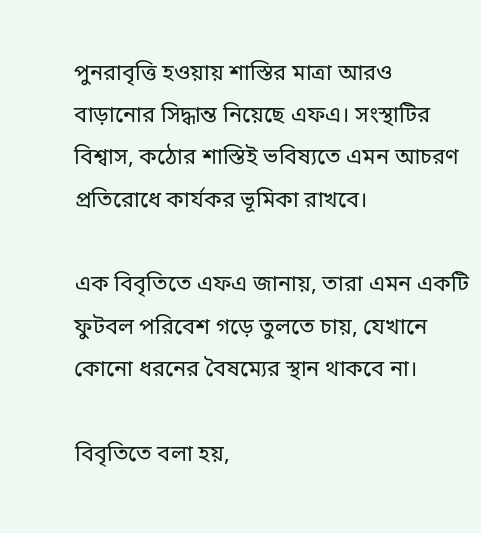পুনরাবৃত্তি হওয়ায় শাস্তির মাত্রা আরও বাড়ানোর সিদ্ধান্ত নিয়েছে এফএ। সংস্থাটির বিশ্বাস, কঠোর শাস্তিই ভবিষ্যতে এমন আচরণ প্রতিরোধে কার্যকর ভূমিকা রাখবে।

এক বিবৃতিতে এফএ জানায়, তারা এমন একটি ফুটবল পরিবেশ গড়ে তুলতে চায়, যেখানে কোনো ধরনের বৈষম্যের স্থান থাকবে না।

বিবৃতিতে বলা হয়,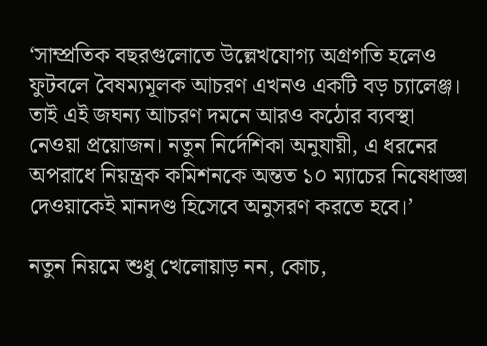‘সাম্প্রতিক বছরগুলোতে উল্লেখযোগ্য অগ্রগতি হলেও ফুটবলে বৈষম্যমূলক আচরণ এখনও একটি বড় চ্যালেঞ্জ। তাই এই জঘন্য আচরণ দমনে আরও কঠোর ব্যবস্থা নেওয়া প্রয়োজন। নতুন নির্দেশিকা অনুযায়ী, এ ধরনের অপরাধে নিয়ন্ত্রক কমিশনকে অন্তত ১০ ম্যাচের নিষেধাজ্ঞা দেওয়াকেই মানদণ্ড হিসেবে অনুসরণ করতে হবে।’

নতুন নিয়মে শুধু খেলোয়াড় নন, কোচ,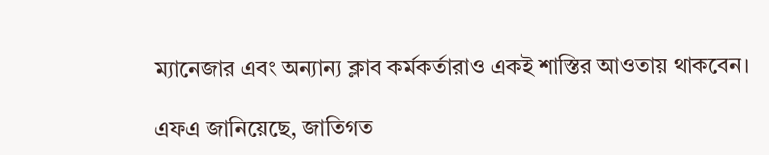ম্যানেজার এবং অন্যান্য ক্লাব কর্মকর্তারাও একই শাস্তির আওতায় থাকবেন।

এফএ জানিয়েছে, জাতিগত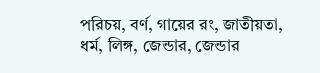পরিচয়, বর্ণ, গায়ের রং, জাতীয়তা, ধর্ম, লিঙ্গ, জেন্ডার, জেন্ডার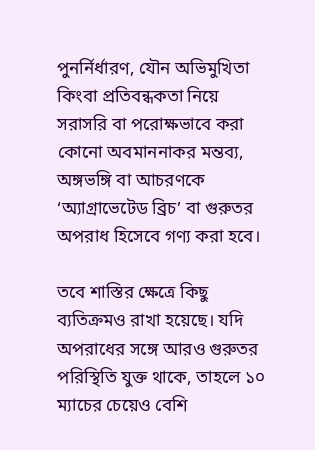পুনর্নির্ধারণ, যৌন অভিমুখিতা কিংবা প্রতিবন্ধকতা নিয়ে সরাসরি বা পরোক্ষভাবে করা কোনো অবমাননাকর মন্তব্য, অঙ্গভঙ্গি বা আচরণকে ‘অ্যাগ্রাভেটেড ব্রিচ’ বা গুরুতর অপরাধ হিসেবে গণ্য করা হবে।

তবে শাস্তির ক্ষেত্রে কিছু ব্যতিক্রমও রাখা হয়েছে। যদি অপরাধের সঙ্গে আরও গুরুতর পরিস্থিতি যুক্ত থাকে, তাহলে ১০ ম্যাচের চেয়েও বেশি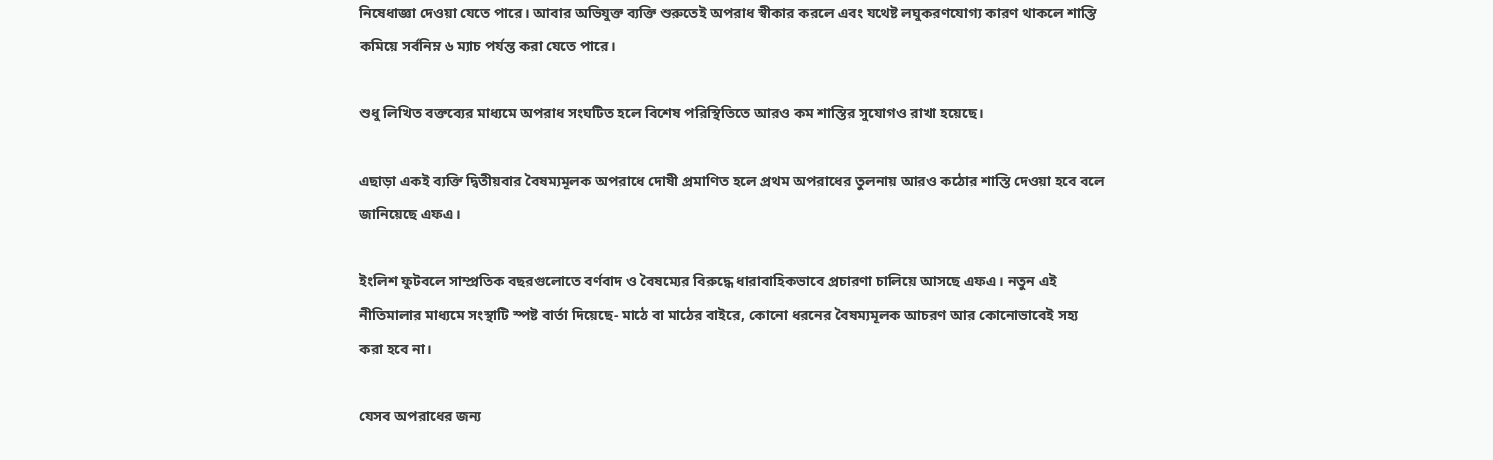নিষেধাজ্ঞা দেওয়া যেতে পারে। আবার অভিযুক্ত ব্যক্তি শুরুতেই অপরাধ স্বীকার করলে এবং যথেষ্ট লঘুকরণযোগ্য কারণ থাকলে শাস্তি কমিয়ে সর্বনিম্ন ৬ ম্যাচ পর্যন্ত করা যেতে পারে।

শুধু লিখিত বক্তব্যের মাধ্যমে অপরাধ সংঘটিত হলে বিশেষ পরিস্থিতিতে আরও কম শাস্তির সুযোগও রাখা হয়েছে।

এছাড়া একই ব্যক্তি দ্বিতীয়বার বৈষম্যমূলক অপরাধে দোষী প্রমাণিত হলে প্রথম অপরাধের তুলনায় আরও কঠোর শাস্তি দেওয়া হবে বলে জানিয়েছে এফএ।

ইংলিশ ফুটবলে সাম্প্রতিক বছরগুলোতে বর্ণবাদ ও বৈষম্যের বিরুদ্ধে ধারাবাহিকভাবে প্রচারণা চালিয়ে আসছে এফএ। নতুন এই নীতিমালার মাধ্যমে সংস্থাটি স্পষ্ট বার্তা দিয়েছে- মাঠে বা মাঠের বাইরে, কোনো ধরনের বৈষম্যমূলক আচরণ আর কোনোভাবেই সহ্য করা হবে না।

যেসব অপরাধের জন্য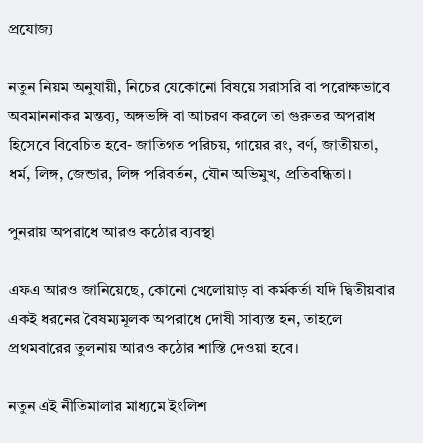প্রযোজ্য

নতুন নিয়ম অনুযায়ী, নিচের যেকোনো বিষয়ে সরাসরি বা পরোক্ষভাবে অবমাননাকর মন্তব্য, অঙ্গভঙ্গি বা আচরণ করলে তা গুরুতর অপরাধ হিসেবে বিবেচিত হবে- জাতিগত পরিচয়, গায়ের রং, বর্ণ, জাতীয়তা, ধর্ম, লিঙ্গ, জেন্ডার, লিঙ্গ পরিবর্তন, যৌন অভিমুখ, প্রতিবন্ধিতা।

পুনরায় অপরাধে আরও কঠোর ব্যবস্থা

এফএ আরও জানিয়েছে, কোনো খেলোয়াড় বা কর্মকর্তা যদি দ্বিতীয়বার একই ধরনের বৈষম্যমূলক অপরাধে দোষী সাব্যস্ত হন, তাহলে প্রথমবারের তুলনায় আরও কঠোর শাস্তি দেওয়া হবে।

নতুন এই নীতিমালার মাধ্যমে ইংলিশ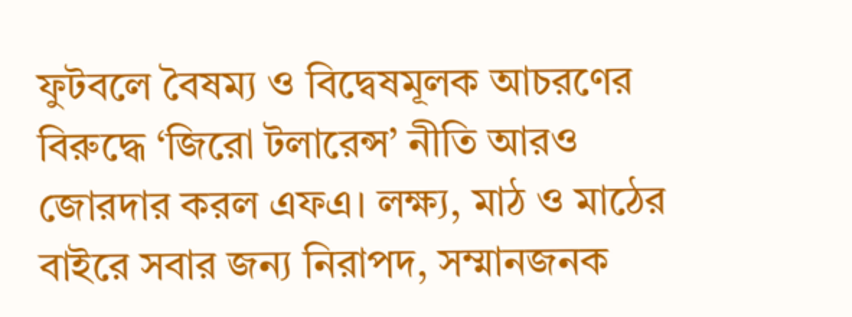ফুটবলে বৈষম্য ও বিদ্বেষমূলক আচরণের বিরুদ্ধে ‘জিরো টলারেন্স’ নীতি আরও জোরদার করল এফএ। লক্ষ্য, মাঠ ও মাঠের বাইরে সবার জন্য নিরাপদ, সম্মানজনক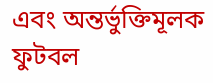এবং অন্তর্ভুক্তিমূলক ফুটবল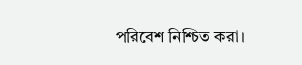পরিবেশ নিশ্চিত করা।